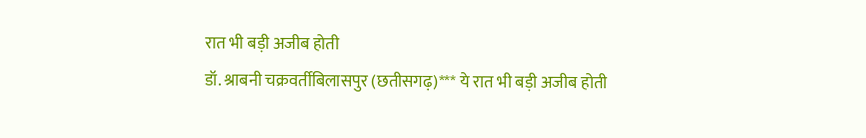रात भी बड़ी अजीब होती
डॉ. श्राबनी चक्रवर्तीबिलासपुर (छतीसगढ़)*** ये रात भी बड़ी अजीब होती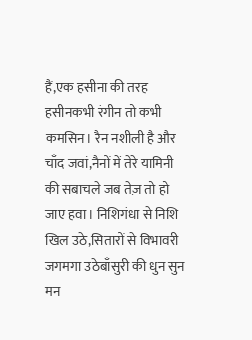हैं,एक हसीना की तरह हसीनकभी रंगीन तो कभी कमसिन। रैन नशीली है और चाँद जवां,नैनों में तेरे यामिनी की सबाचले जब तेज़ तो हो जाए हवा। निशिगंधा से निशि खिल उठे,सितारों से विभावरी जगमगा उठेबाँसुरी की धुन सुन मन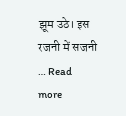झूम उठे। इस रजनी में सजनी … Read more